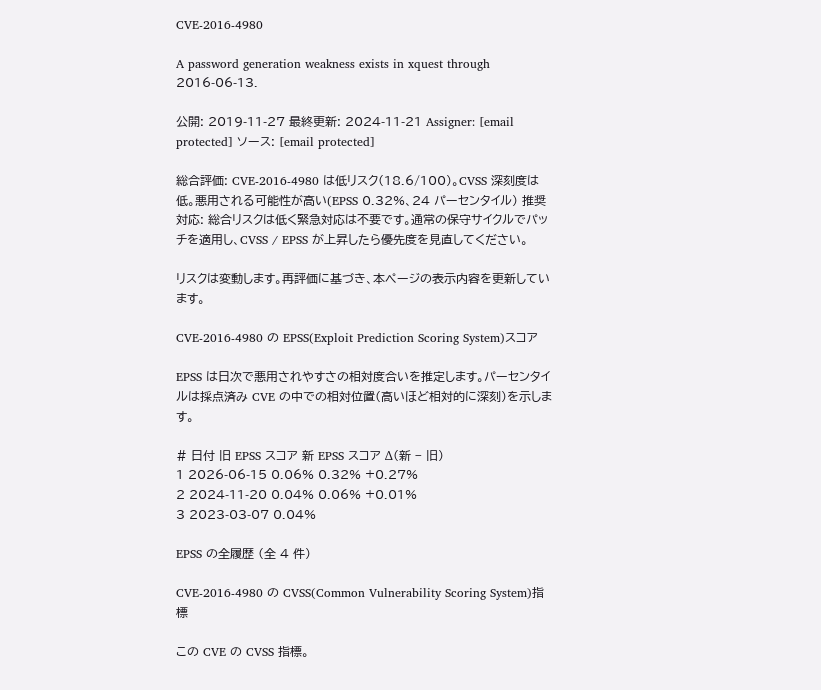CVE-2016-4980

A password generation weakness exists in xquest through 2016-06-13.

公開: 2019-11-27 最終更新: 2024-11-21 Assigner: [email protected] ソース: [email protected]

総合評価: CVE-2016-4980 は低リスク(18.6/100)。CVSS 深刻度は低。悪用される可能性が高い(EPSS 0.32%、24 パーセンタイル) 推奨対応: 総合リスクは低く緊急対応は不要です。通常の保守サイクルでパッチを適用し、CVSS / EPSS が上昇したら優先度を見直してください。

リスクは変動します。再評価に基づき、本ページの表示内容を更新しています。

CVE-2016-4980 の EPSS(Exploit Prediction Scoring System)スコア

EPSS は日次で悪用されやすさの相対度合いを推定します。パーセンタイルは採点済み CVE の中での相対位置(高いほど相対的に深刻)を示します。

# 日付 旧 EPSS スコア 新 EPSS スコア Δ(新 − 旧)
1 2026-06-15 0.06% 0.32% +0.27%
2 2024-11-20 0.04% 0.06% +0.01%
3 2023-03-07 0.04%

EPSS の全履歴 (全 4 件)

CVE-2016-4980 の CVSS(Common Vulnerability Scoring System)指標

この CVE の CVSS 指標。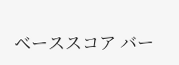ベーススコア バー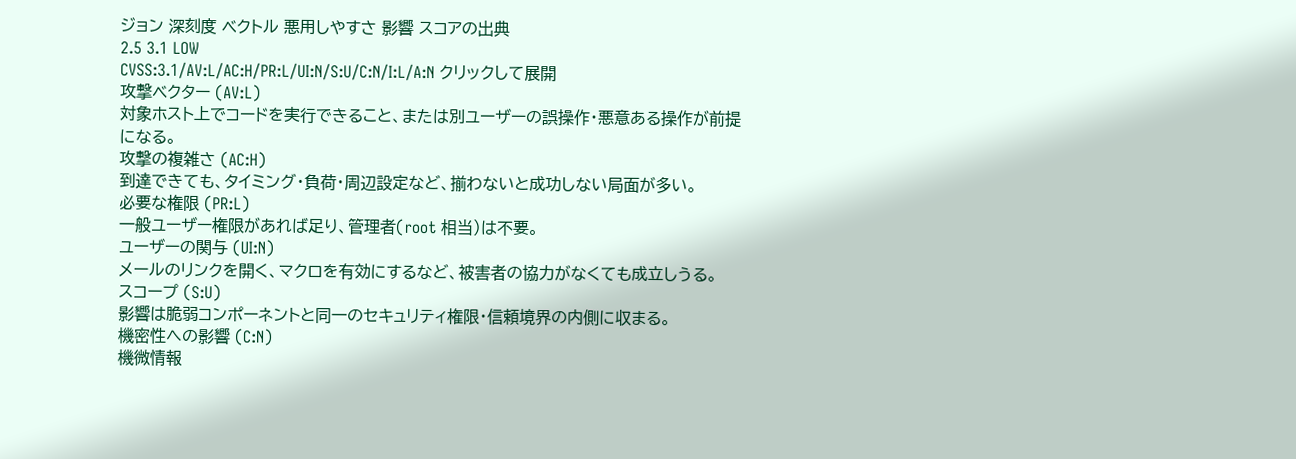ジョン 深刻度 ベクトル 悪用しやすさ 影響 スコアの出典
2.5 3.1 LOW
CVSS:3.1/AV:L/AC:H/PR:L/UI:N/S:U/C:N/I:L/A:N クリックして展開
攻撃ベクター (AV:L)
対象ホスト上でコードを実行できること、または別ユーザーの誤操作・悪意ある操作が前提になる。
攻撃の複雑さ (AC:H)
到達できても、タイミング・負荷・周辺設定など、揃わないと成功しない局面が多い。
必要な権限 (PR:L)
一般ユーザー権限があれば足り、管理者(root 相当)は不要。
ユーザーの関与 (UI:N)
メールのリンクを開く、マクロを有効にするなど、被害者の協力がなくても成立しうる。
スコープ (S:U)
影響は脆弱コンポーネントと同一のセキュリティ権限・信頼境界の内側に収まる。
機密性への影響 (C:N)
機微情報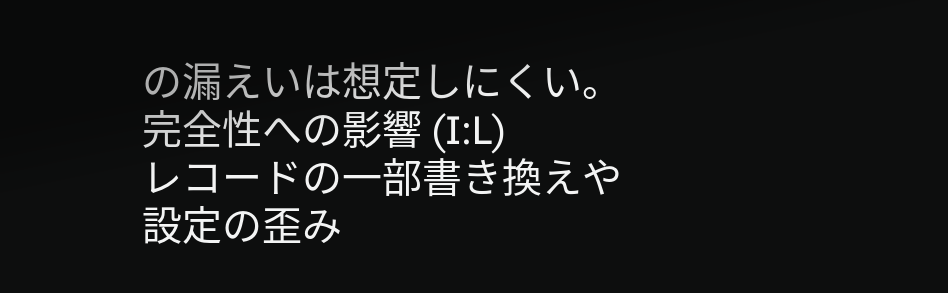の漏えいは想定しにくい。
完全性への影響 (I:L)
レコードの一部書き換えや設定の歪み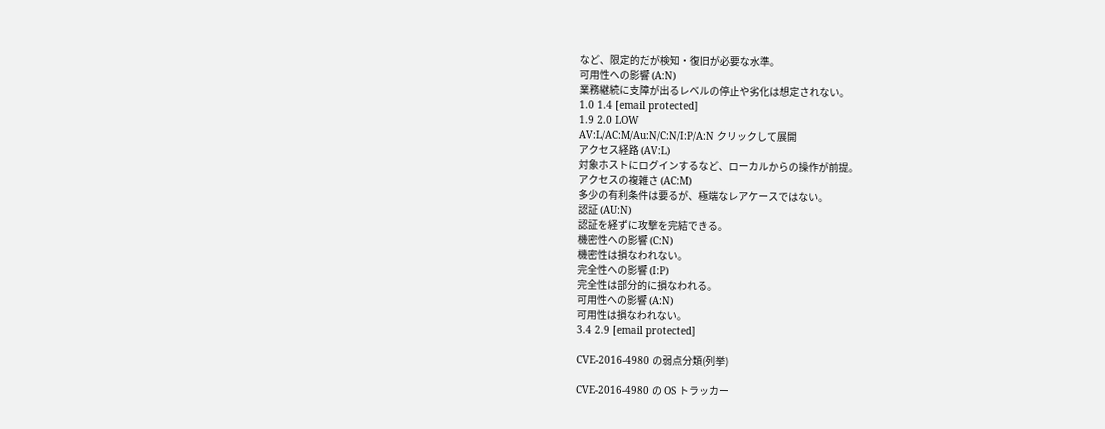など、限定的だが検知・復旧が必要な水準。
可用性への影響 (A:N)
業務継続に支障が出るレベルの停止や劣化は想定されない。
1.0 1.4 [email protected]
1.9 2.0 LOW
AV:L/AC:M/Au:N/C:N/I:P/A:N クリックして展開
アクセス経路 (AV:L)
対象ホストにログインするなど、ローカルからの操作が前提。
アクセスの複雑さ (AC:M)
多少の有利条件は要るが、極端なレアケースではない。
認証 (AU:N)
認証を経ずに攻撃を完結できる。
機密性への影響 (C:N)
機密性は損なわれない。
完全性への影響 (I:P)
完全性は部分的に損なわれる。
可用性への影響 (A:N)
可用性は損なわれない。
3.4 2.9 [email protected]

CVE-2016-4980 の弱点分類(列挙)

CVE-2016-4980 の OS トラッカー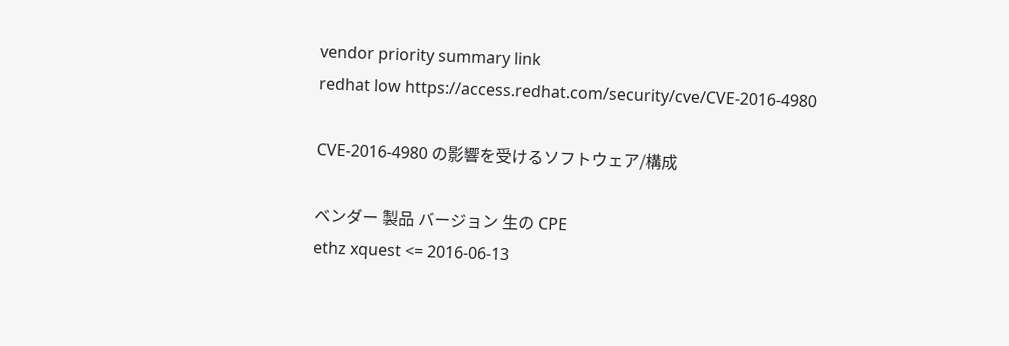vendor priority summary link
redhat low https://access.redhat.com/security/cve/CVE-2016-4980

CVE-2016-4980 の影響を受けるソフトウェア/構成

ベンダー 製品 バージョン 生の CPE
ethz xquest <= 2016-06-13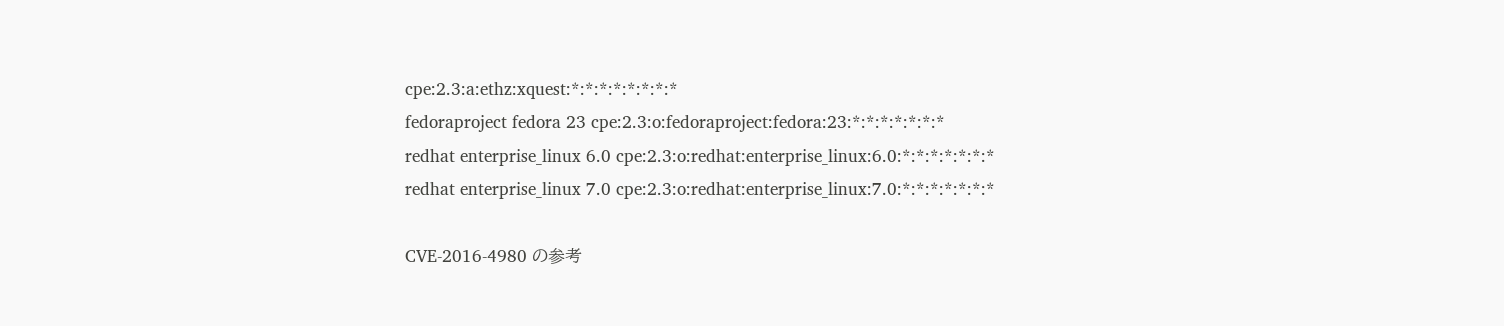cpe:2.3:a:ethz:xquest:*:*:*:*:*:*:*:*
fedoraproject fedora 23 cpe:2.3:o:fedoraproject:fedora:23:*:*:*:*:*:*:*
redhat enterprise_linux 6.0 cpe:2.3:o:redhat:enterprise_linux:6.0:*:*:*:*:*:*:*
redhat enterprise_linux 7.0 cpe:2.3:o:redhat:enterprise_linux:7.0:*:*:*:*:*:*:*

CVE-2016-4980 の参考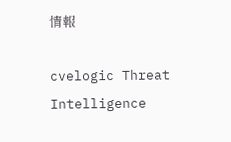情報

cvelogic Threat Intelligence